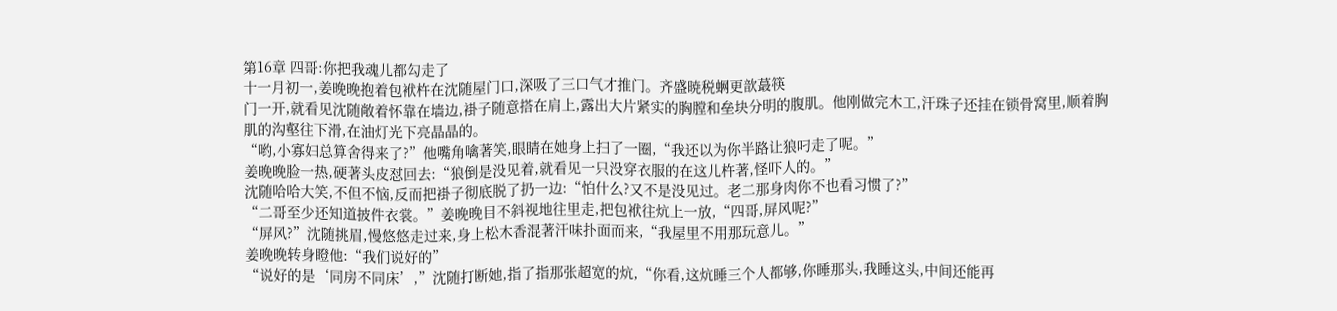第16章 四哥:你把我魂儿都勾走了
十一月初一,姜晚晚抱着包袱杵在沈随屋门口,深吸了三口气才推门。齐盛暁税蛧更歆蕞筷
门一开,就看见沈随敞着怀靠在墙边,褂子随意搭在肩上,露出大片紧实的胸膛和垒块分明的腹肌。他刚做完木工,汗珠子还挂在锁骨窝里,顺着胸肌的沟壑往下滑,在油灯光下亮晶晶的。
“哟,小寡妇总算舍得来了?”他嘴角噙著笑,眼睛在她身上扫了一圈,“我还以为你半路让狼叼走了呢。”
姜晚晚脸一热,硬著头皮怼回去:“狼倒是没见着,就看见一只没穿衣服的在这儿杵著,怪吓人的。”
沈随哈哈大笑,不但不恼,反而把褂子彻底脱了扔一边:“怕什么?又不是没见过。老二那身肉你不也看习惯了?”
“二哥至少还知道披件衣裳。”姜晚晚目不斜视地往里走,把包袱往炕上一放,“四哥,屏风呢?”
“屏风?”沈随挑眉,慢悠悠走过来,身上松木香混著汗味扑面而来,“我屋里不用那玩意儿。”
姜晚晚转身瞪他:“我们说好的”
“说好的是‘同房不同床’,”沈随打断她,指了指那张超宽的炕,“你看,这炕睡三个人都够,你睡那头,我睡这头,中间还能再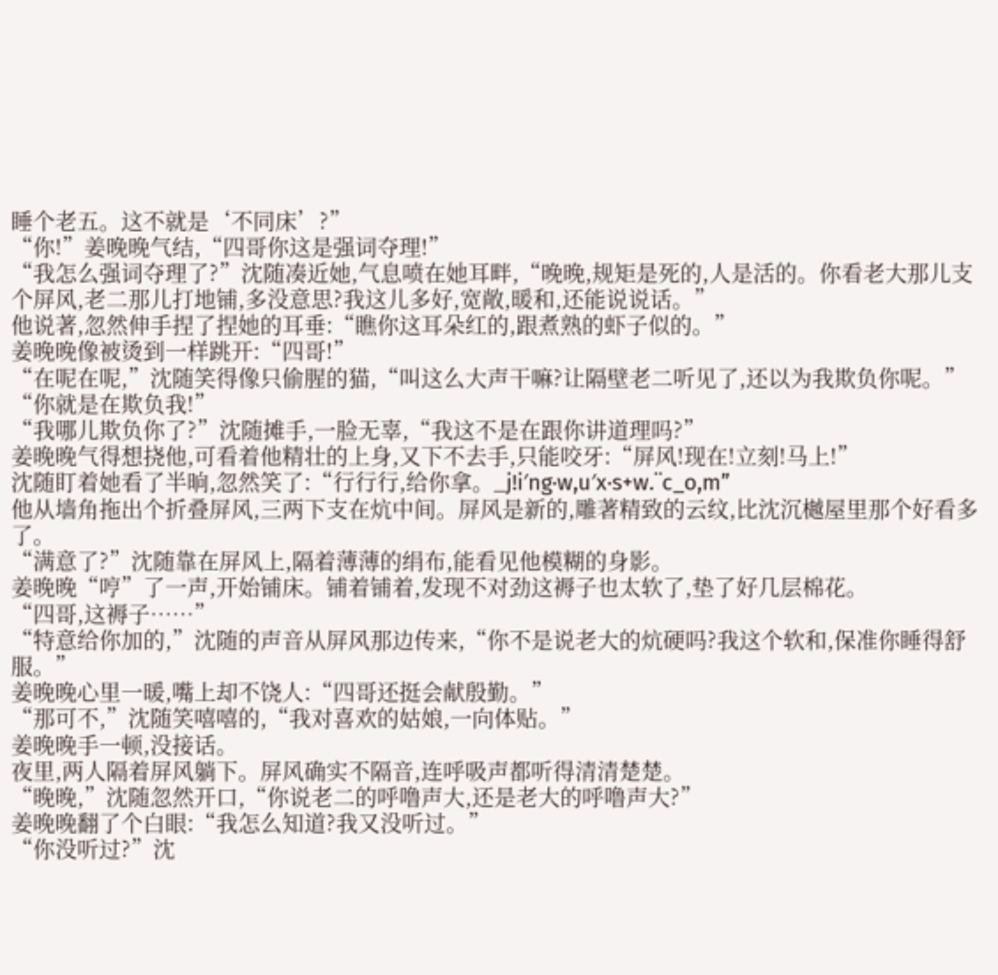睡个老五。这不就是‘不同床’?”
“你!”姜晚晚气结,“四哥你这是强词夺理!”
“我怎么强词夺理了?”沈随凑近她,气息喷在她耳畔,“晚晚,规矩是死的,人是活的。你看老大那儿支个屏风,老二那儿打地铺,多没意思?我这儿多好,宽敞,暖和,还能说说话。”
他说著,忽然伸手捏了捏她的耳垂:“瞧你这耳朵红的,跟煮熟的虾子似的。”
姜晚晚像被烫到一样跳开:“四哥!”
“在呢在呢,”沈随笑得像只偷腥的猫,“叫这么大声干嘛?让隔壁老二听见了,还以为我欺负你呢。”
“你就是在欺负我!”
“我哪儿欺负你了?”沈随摊手,一脸无辜,“我这不是在跟你讲道理吗?”
姜晚晚气得想挠他,可看着他精壮的上身,又下不去手,只能咬牙:“屏风!现在!立刻!马上!”
沈随盯着她看了半晌,忽然笑了:“行行行,给你拿。_j!i′ng·w,u′x·s+w.¨c_o,m”
他从墙角拖出个折叠屏风,三两下支在炕中间。屏风是新的,雕著精致的云纹,比沈沉樾屋里那个好看多了。
“满意了?”沈随靠在屏风上,隔着薄薄的绢布,能看见他模糊的身影。
姜晚晚“哼”了一声,开始铺床。铺着铺着,发现不对劲这褥子也太软了,垫了好几层棉花。
“四哥,这褥子……”
“特意给你加的,”沈随的声音从屏风那边传来,“你不是说老大的炕硬吗?我这个软和,保准你睡得舒服。”
姜晚晚心里一暖,嘴上却不饶人:“四哥还挺会献殷勤。”
“那可不,”沈随笑嘻嘻的,“我对喜欢的姑娘,一向体贴。”
姜晚晚手一顿,没接话。
夜里,两人隔着屏风躺下。屏风确实不隔音,连呼吸声都听得清清楚楚。
“晚晚,”沈随忽然开口,“你说老二的呼噜声大,还是老大的呼噜声大?”
姜晚晚翻了个白眼:“我怎么知道?我又没听过。”
“你没听过?”沈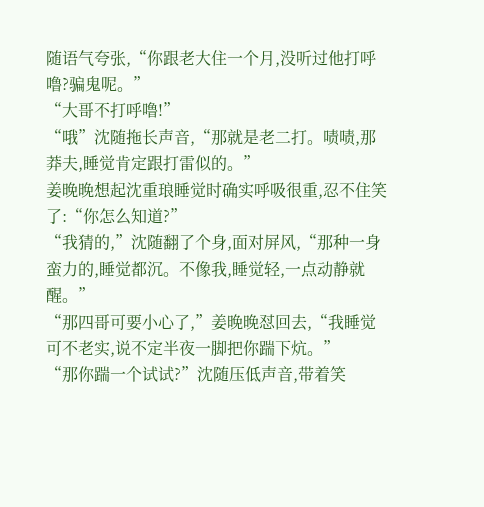随语气夸张,“你跟老大住一个月,没听过他打呼噜?骗鬼呢。”
“大哥不打呼噜!”
“哦”沈随拖长声音,“那就是老二打。啧啧,那莽夫,睡觉肯定跟打雷似的。”
姜晚晚想起沈重琅睡觉时确实呼吸很重,忍不住笑了:“你怎么知道?”
“我猜的,”沈随翻了个身,面对屏风,“那种一身蛮力的,睡觉都沉。不像我,睡觉轻,一点动静就醒。”
“那四哥可要小心了,”姜晚晚怼回去,“我睡觉可不老实,说不定半夜一脚把你踹下炕。”
“那你踹一个试试?”沈随压低声音,带着笑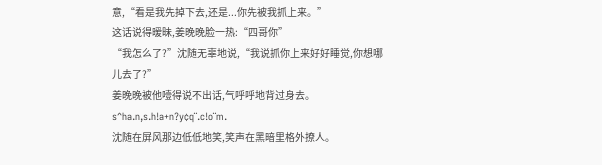意,“看是我先掉下去,还是...你先被我抓上来。”
这话说得暧昧,姜晚晚脸一热:“四哥你”
“我怎么了?”沈随无辜地说,“我说抓你上来好好睡觉,你想哪儿去了?”
姜晚晚被他噎得说不出话,气呼呼地背过身去。s^ha.n,s.h!a+n?y¢q¨.c!o¨m.
沈随在屏风那边低低地笑,笑声在黑暗里格外撩人。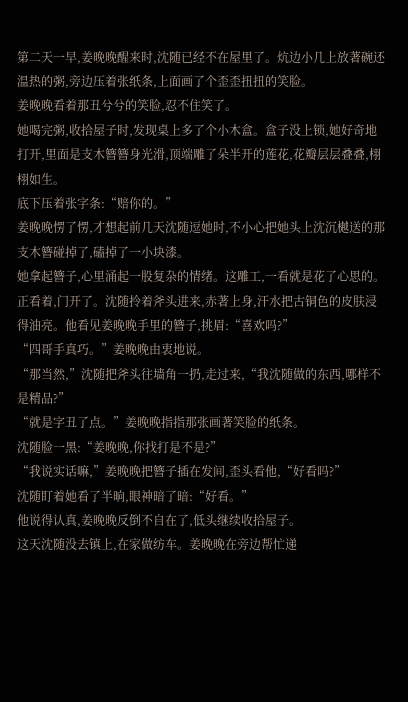第二天一早,姜晚晚醒来时,沈随已经不在屋里了。炕边小几上放著碗还温热的粥,旁边压着张纸条,上面画了个歪歪扭扭的笑脸。
姜晚晚看着那丑兮兮的笑脸,忍不住笑了。
她喝完粥,收拾屋子时,发现桌上多了个小木盒。盒子没上锁,她好奇地打开,里面是支木簪簪身光滑,顶端雕了朵半开的莲花,花瓣层层叠叠,栩栩如生。
底下压着张字条:“赔你的。”
姜晚晚愣了愣,才想起前几天沈随逗她时,不小心把她头上沈沉樾送的那支木簪碰掉了,磕掉了一小块漆。
她拿起簪子,心里涌起一股复杂的情绪。这雕工,一看就是花了心思的。
正看着,门开了。沈随拎着斧头进来,赤著上身,汗水把古铜色的皮肤浸得油亮。他看见姜晚晚手里的簪子,挑眉:“喜欢吗?”
“四哥手真巧。”姜晚晚由衷地说。
“那当然,”沈随把斧头往墙角一扔,走过来,“我沈随做的东西,哪样不是精品?”
“就是字丑了点。”姜晚晚指指那张画著笑脸的纸条。
沈随脸一黑:“姜晚晚,你找打是不是?”
“我说实话嘛,”姜晚晚把簪子插在发间,歪头看他,“好看吗?”
沈随盯着她看了半晌,眼神暗了暗:“好看。”
他说得认真,姜晚晚反倒不自在了,低头继续收拾屋子。
这天沈随没去镇上,在家做纺车。姜晚晚在旁边帮忙递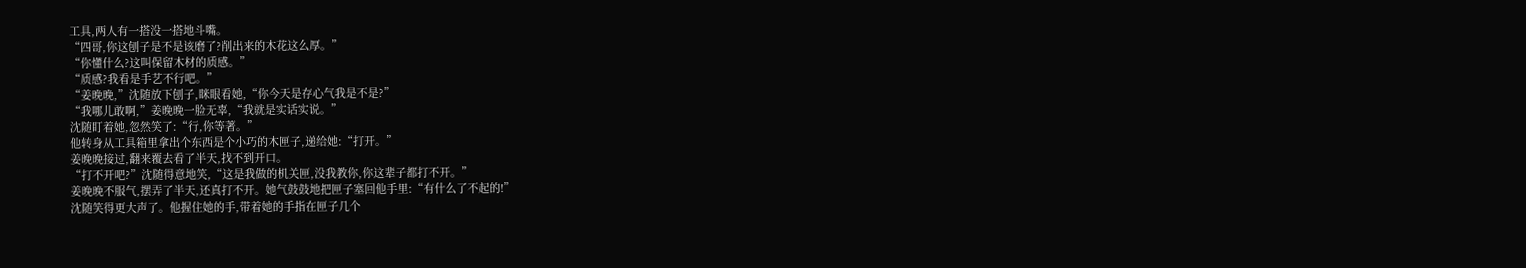工具,两人有一搭没一搭地斗嘴。
“四哥,你这刨子是不是该磨了?削出来的木花这么厚。”
“你懂什么?这叫保留木材的质感。”
“质感?我看是手艺不行吧。”
“姜晚晚,”沈随放下刨子,眯眼看她,“你今天是存心气我是不是?”
“我哪儿敢啊,”姜晚晚一脸无辜,“我就是实话实说。”
沈随盯着她,忽然笑了:“行,你等著。”
他转身从工具箱里拿出个东西是个小巧的木匣子,递给她:“打开。”
姜晚晚接过,翻来覆去看了半天,找不到开口。
“打不开吧?”沈随得意地笑,“这是我做的机关匣,没我教你,你这辈子都打不开。”
姜晚晚不服气,摆弄了半天,还真打不开。她气鼓鼓地把匣子塞回他手里:“有什么了不起的!”
沈随笑得更大声了。他握住她的手,带着她的手指在匣子几个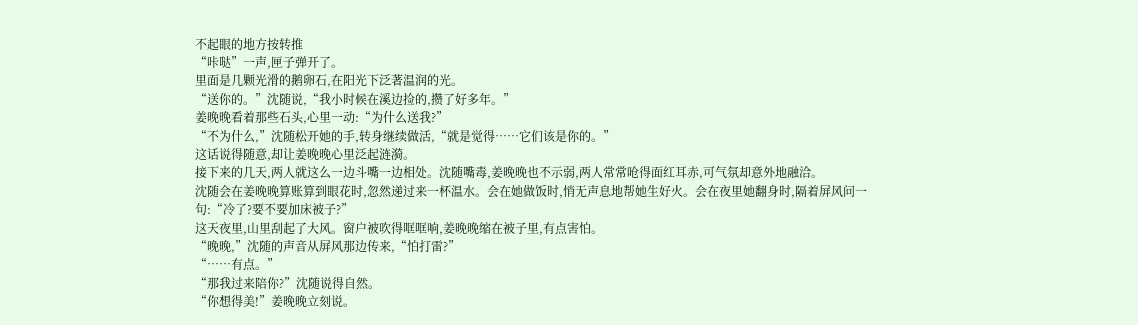不起眼的地方按转推
“咔哒”一声,匣子弹开了。
里面是几颗光滑的鹅卵石,在阳光下泛著温润的光。
“送你的。”沈随说,“我小时候在溪边捡的,攒了好多年。”
姜晚晚看着那些石头,心里一动:“为什么送我?”
“不为什么,”沈随松开她的手,转身继续做活,“就是觉得……它们该是你的。”
这话说得随意,却让姜晚晚心里泛起涟漪。
接下来的几天,两人就这么一边斗嘴一边相处。沈随嘴毒,姜晚晚也不示弱,两人常常呛得面红耳赤,可气氛却意外地融洽。
沈随会在姜晚晚算账算到眼花时,忽然递过来一杯温水。会在她做饭时,悄无声息地帮她生好火。会在夜里她翻身时,隔着屏风问一句:“冷了?要不要加床被子?”
这天夜里,山里刮起了大风。窗户被吹得哐哐响,姜晚晚缩在被子里,有点害怕。
“晚晚,”沈随的声音从屏风那边传来,“怕打雷?”
“……有点。”
“那我过来陪你?”沈随说得自然。
“你想得美!”姜晚晚立刻说。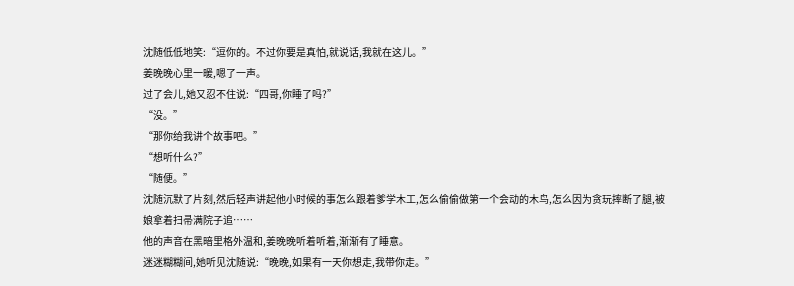沈随低低地笑:“逗你的。不过你要是真怕,就说话,我就在这儿。”
姜晚晚心里一暖,嗯了一声。
过了会儿,她又忍不住说:“四哥,你睡了吗?”
“没。”
“那你给我讲个故事吧。”
“想听什么?”
“随便。”
沈随沉默了片刻,然后轻声讲起他小时候的事怎么跟着爹学木工,怎么偷偷做第一个会动的木鸟,怎么因为贪玩摔断了腿,被娘拿着扫帚满院子追……
他的声音在黑暗里格外温和,姜晚晚听着听着,渐渐有了睡意。
迷迷糊糊间,她听见沈随说:“晚晚,如果有一天你想走,我带你走。”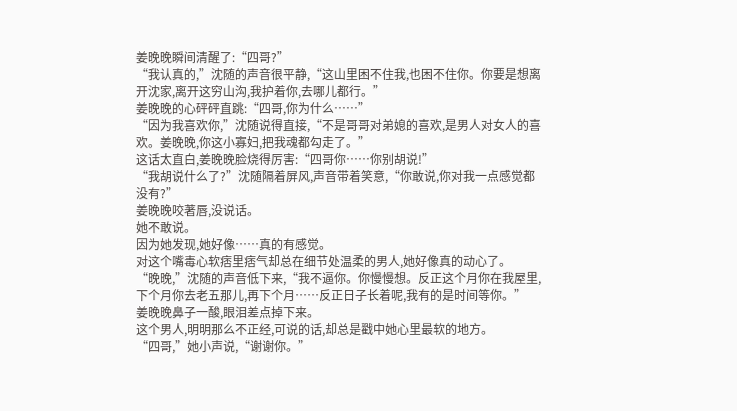姜晚晚瞬间清醒了:“四哥?”
“我认真的,”沈随的声音很平静,“这山里困不住我,也困不住你。你要是想离开沈家,离开这穷山沟,我护着你,去哪儿都行。”
姜晚晚的心砰砰直跳:“四哥,你为什么……”
“因为我喜欢你,”沈随说得直接,“不是哥哥对弟媳的喜欢,是男人对女人的喜欢。姜晚晚,你这小寡妇,把我魂都勾走了。”
这话太直白,姜晚晚脸烧得厉害:“四哥你……你别胡说!”
“我胡说什么了?”沈随隔着屏风,声音带着笑意,“你敢说,你对我一点感觉都没有?”
姜晚晚咬著唇,没说话。
她不敢说。
因为她发现,她好像……真的有感觉。
对这个嘴毒心软痞里痞气却总在细节处温柔的男人,她好像真的动心了。
“晚晚,”沈随的声音低下来,“我不逼你。你慢慢想。反正这个月你在我屋里,下个月你去老五那儿,再下个月……反正日子长着呢,我有的是时间等你。”
姜晚晚鼻子一酸,眼泪差点掉下来。
这个男人,明明那么不正经,可说的话,却总是戳中她心里最软的地方。
“四哥,”她小声说,“谢谢你。”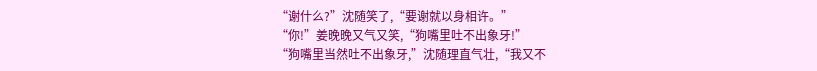“谢什么?”沈随笑了,“要谢就以身相许。”
“你!”姜晚晚又气又笑,“狗嘴里吐不出象牙!”
“狗嘴里当然吐不出象牙,”沈随理直气壮,“我又不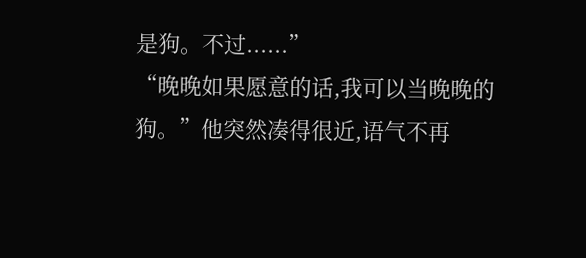是狗。不过......”
“晚晚如果愿意的话,我可以当晚晚的狗。”他突然凑得很近,语气不再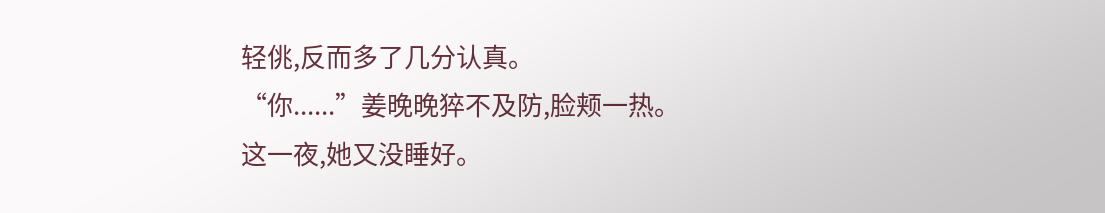轻佻,反而多了几分认真。
“你......”姜晚晚猝不及防,脸颊一热。
这一夜,她又没睡好。